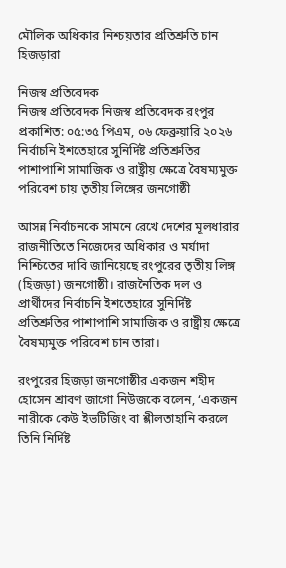মৌলিক অধিকার নিশ্চয়তার প্রতিশ্রুতি চান হিজড়ারা

নিজস্ব প্রতিবেদক
নিজস্ব প্রতিবেদক নিজস্ব প্রতিবেদক রংপুর
প্রকাশিত: ০৫:৩৫ পিএম, ০৬ ফেব্রুয়ারি ২০২৬
নির্বাচনি ইশতেহারে সুনির্দিষ্ট প্রতিশ্রুতির পাশাপাশি সামাজিক ও রাষ্ট্রীয় ক্ষেত্রে বৈষম্যমুক্ত পরিবেশ চায় তৃতীয় লিঙ্গের জনগোষ্ঠী

আসন্ন নির্বাচনকে সামনে রেখে দেশের মূলধারার রাজনীতিতে নিজেদের অধিকার ও মর্যাদা নিশ্চিতের দাবি জানিয়েছে রংপুরের তৃতীয় লিঙ্গ (হিজড়া) জনগোষ্ঠী। রাজনৈতিক দল ও প্রার্থীদের নির্বাচনি ইশতেহারে সুনির্দিষ্ট প্রতিশ্রুতির পাশাপাশি সামাজিক ও রাষ্ট্রীয় ক্ষেত্রে বৈষম্যমুক্ত পরিবেশ চান তারা।

রংপুরের হিজড়া জনগোষ্ঠীর একজন শহীদ হোসেন শ্রাবণ জাগো নিউজকে বলেন, ‘একজন নারীকে কেউ ইভটিজিং বা শ্লীলতাহানি করলে তিনি নির্দিষ্ট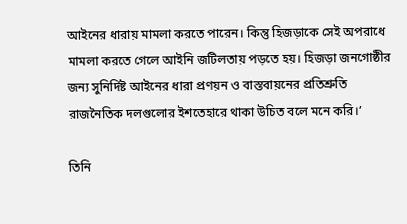আইনের ধারায় মামলা করতে পারেন। কিন্তু হিজড়াকে সেই অপরাধে মামলা করতে গেলে আইনি জটিলতায় পড়তে হয়। হিজড়া জনগোষ্ঠীর জন্য সুনির্দিষ্ট আইনের ধারা প্রণয়ন ও বাস্তবায়নের প্রতিশ্রুতি রাজনৈতিক দলগুলোর ইশতেহারে থাকা উচিত বলে মনে করি।’

তিনি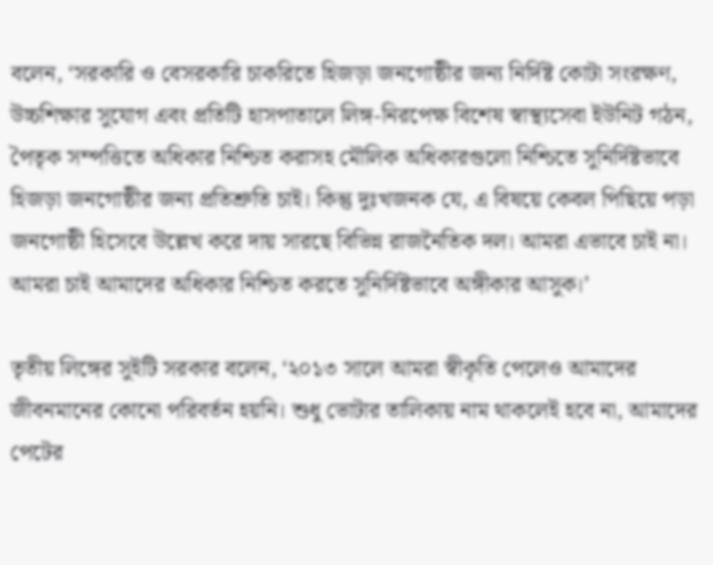বলেন, ‘সরকারি ও বেসরকারি চাকরিতে হিজড়া জনগোষ্ঠীর জন্য নির্দিষ্ট কোটা সংরক্ষণ, উচ্চশিক্ষার সুযোগ এবং প্রতিটি হাসপাতালে লিঙ্গ-নিরপেক্ষ বিশেষ স্বাস্থ্যসেবা ইউনিট গঠন, পৈতৃক সম্পত্তিতে অধিকার নিশ্চিত করাসহ মৌলিক অধিকারগুলো নিশ্চিতে সুনির্দিষ্টভাবে হিজড়া জনগোষ্ঠীর জন্য প্রতিশ্রুতি চাই। কিন্তু দুঃখজনক যে, এ বিষয়ে কেবল পিছিয়ে পড়া জনগোষ্ঠী হিসেবে উল্লেখ করে দায় সারছে বিভিন্ন রাজনৈতিক দল। আমরা এভাবে চাই না। আমরা চাই আমাদের অধিকার নিশ্চিত করতে সুনির্দিষ্টভাবে অঙ্গীকার আসুক।’

তৃতীয় লিঙ্গের সুইটি সরকার বলেন, ‘২০১৩ সালে আমরা স্বীকৃতি পেলেও আমাদের জীবনমানের কোনো পরিবর্তন হয়নি। শুধু ভোটার তালিকায় নাম থাকলেই হবে না, আমাদের পেটের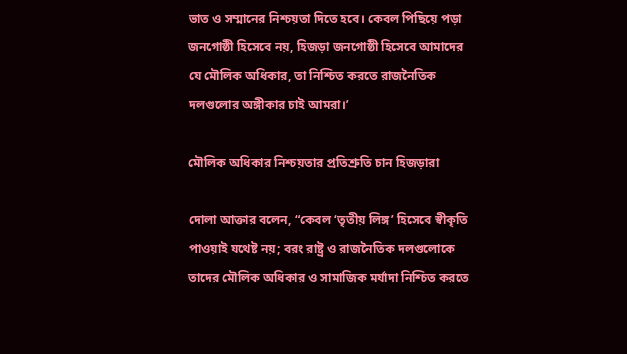ভাত ও সম্মানের নিশ্চয়তা দিতে হবে। কেবল পিছিয়ে পড়া জনগোষ্ঠী হিসেবে নয়, হিজড়া জনগোষ্ঠী হিসেবে আমাদের যে মৌলিক অধিকার, তা নিশ্চিত করতে রাজনৈতিক দলগুলোর অঙ্গীকার চাই আমরা।’

মৌলিক অধিকার নিশ্চয়তার প্রতিশ্রুতি চান হিজড়ারা

দোলা আক্তার বলেন, “কেবল ‘তৃতীয় লিঙ্গ’ হিসেবে স্বীকৃতি পাওয়াই যথেষ্ট নয়; বরং রাষ্ট্র ও রাজনৈতিক দলগুলোকে তাদের মৌলিক অধিকার ও সামাজিক মর্যাদা নিশ্চিত করতে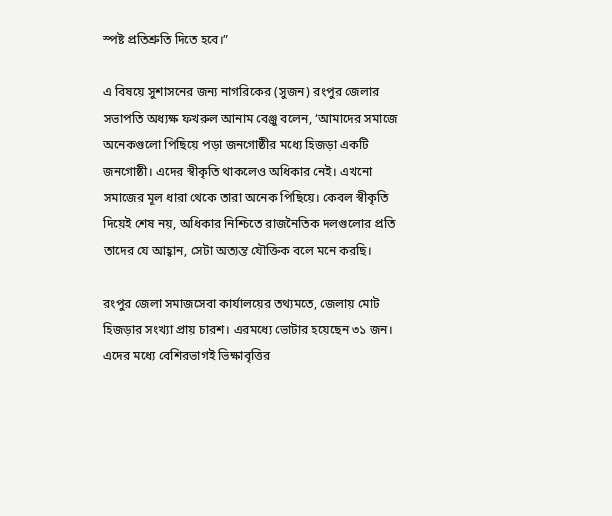স্পষ্ট প্রতিশ্রুতি দিতে হবে।”

এ বিষয়ে সুশাসনের জন্য নাগরিকের (সুজন) রংপুর জেলার সভাপতি অধ্যক্ষ ফখরুল আনাম বেঞ্জু বলেন, ‘আমাদের সমাজে অনেকগুলো পিছিয়ে পড়া জনগোষ্ঠীর মধ্যে হিজড়া একটি জনগোষ্ঠী। এদের স্বীকৃতি থাকলেও অধিকার নেই। এখনো সমাজের মূল ধারা থেকে তারা অনেক পিছিয়ে। কেবল স্বীকৃতি দিয়েই শেষ নয়, অধিকার নিশ্চিতে রাজনৈতিক দলগুলোর প্রতি তাদের যে আহ্বান, সেটা অত্যন্ত যৌক্তিক বলে মনে করছি।

রংপুর জেলা সমাজসেবা কার্যালয়ের তথ্যমতে, জেলায় মোট হিজড়ার সংখ্যা প্রায় চারশ। এরমধ্যে ভোটার হয়েছেন ৩১ জন। এদের মধ্যে বেশিরভাগই ভিক্ষাবৃত্তির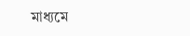মাধ্যমে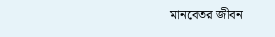মানবেতর জীবন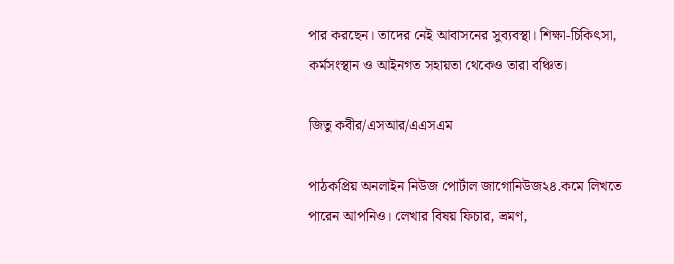পার করছেন। তাদের নেই আবাসনের সুব্যবস্থা। শিক্ষা-চিকিৎসা, কর্মসংস্থান ও আইনগত সহায়তা থেকেও তারা বঞ্চিত।

জিতু কবীর/এসআর/এএসএম

পাঠকপ্রিয় অনলাইন নিউজ পোর্টাল জাগোনিউজ২৪.কমে লিখতে পারেন আপনিও। লেখার বিষয় ফিচার, ভ্রমণ,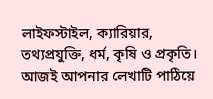লাইফস্টাইল, ক্যারিয়ার, তথ্যপ্রযুক্তি, ধর্ম, কৃষি ও প্রকৃতি। আজই আপনার লেখাটি পাঠিয়ে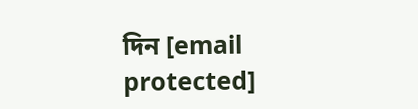দিন [email protected]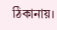ঠিকানায়।